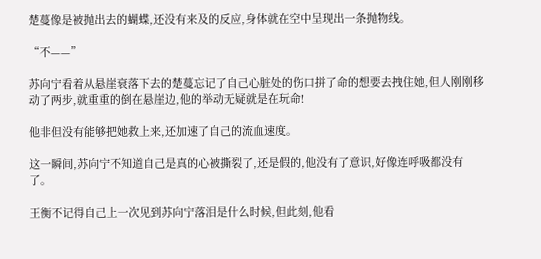楚蔓像是被抛出去的蝴蝶,还没有来及的反应,身体就在空中呈现出一条抛物线。

“不——”

苏向宁看着从悬崖衰落下去的楚蔓忘记了自己心脏处的伤口拼了命的想要去拽住她,但人刚刚移动了两步,就重重的倒在悬崖边,他的举动无疑就是在玩命!

他非但没有能够把她救上来,还加速了自己的流血速度。

这一瞬间,苏向宁不知道自己是真的心被撕裂了,还是假的,他没有了意识,好像连呼吸都没有了。

王衡不记得自己上一次见到苏向宁落泪是什么时候,但此刻,他看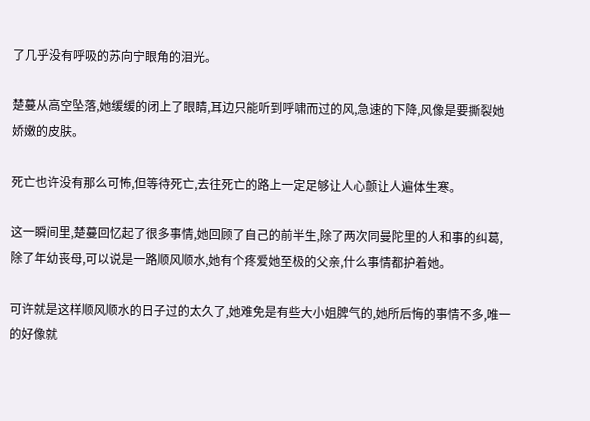了几乎没有呼吸的苏向宁眼角的泪光。

楚蔓从高空坠落,她缓缓的闭上了眼睛,耳边只能听到呼啸而过的风,急速的下降,风像是要撕裂她娇嫩的皮肤。

死亡也许没有那么可怖,但等待死亡,去往死亡的路上一定足够让人心颤让人遍体生寒。

这一瞬间里,楚蔓回忆起了很多事情,她回顾了自己的前半生,除了两次同曼陀里的人和事的纠葛,除了年幼丧母,可以说是一路顺风顺水,她有个疼爱她至极的父亲,什么事情都护着她。

可许就是这样顺风顺水的日子过的太久了,她难免是有些大小姐脾气的,她所后悔的事情不多,唯一的好像就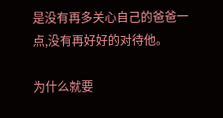是没有再多关心自己的爸爸一点,没有再好好的对待他。

为什么就要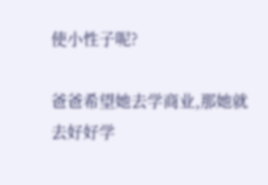使小性子呢?

爸爸希望她去学商业,那她就去好好学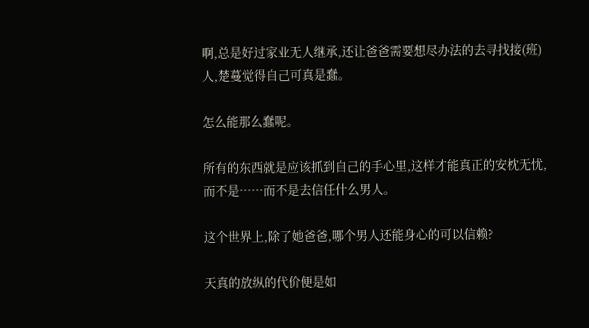啊,总是好过家业无人继承,还让爸爸需要想尽办法的去寻找接(班)人,楚蔓觉得自己可真是蠢。

怎么能那么蠢呢。

所有的东西就是应该抓到自己的手心里,这样才能真正的安枕无忧,而不是……而不是去信任什么男人。

这个世界上,除了她爸爸,哪个男人还能身心的可以信赖?

天真的放纵的代价便是如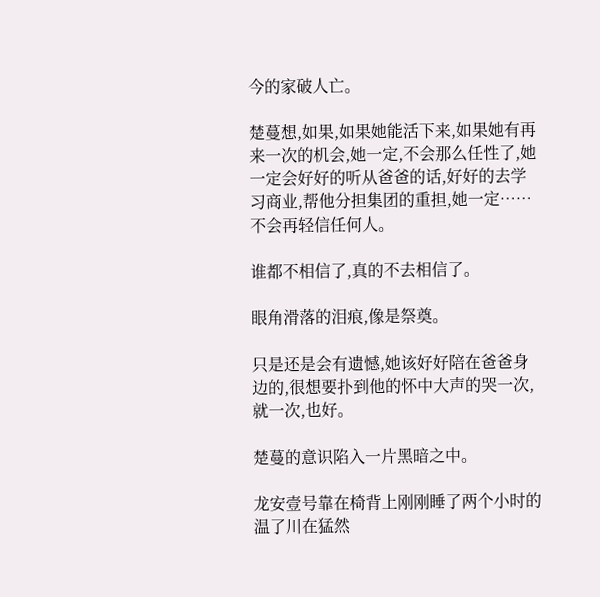今的家破人亡。

楚蔓想,如果,如果她能活下来,如果她有再来一次的机会,她一定,不会那么任性了,她一定会好好的听从爸爸的话,好好的去学习商业,帮他分担集团的重担,她一定……不会再轻信任何人。

谁都不相信了,真的不去相信了。

眼角滑落的泪痕,像是祭奠。

只是还是会有遗憾,她该好好陪在爸爸身边的,很想要扑到他的怀中大声的哭一次,就一次,也好。

楚蔓的意识陷入一片黑暗之中。

龙安壹号靠在椅背上刚刚睡了两个小时的温了川在猛然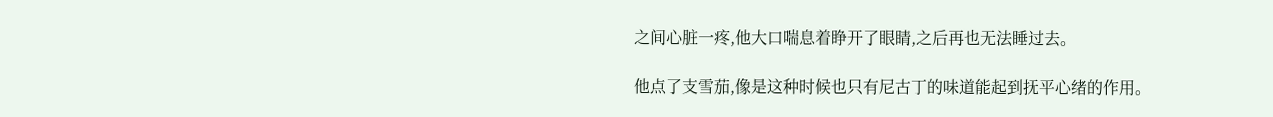之间心脏一疼,他大口喘息着睁开了眼睛,之后再也无法睡过去。

他点了支雪茄,像是这种时候也只有尼古丁的味道能起到抚平心绪的作用。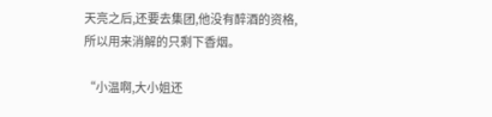天亮之后,还要去集团,他没有醉酒的资格,所以用来消解的只剩下香烟。

“小温啊,大小姐还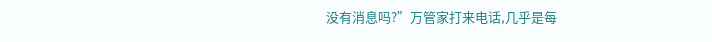没有消息吗?”万管家打来电话,几乎是每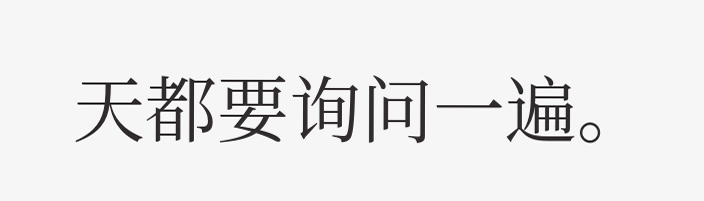天都要询问一遍。